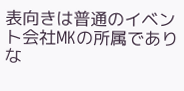表向きは普通のイベント会社MKの所属でありな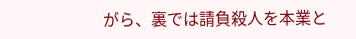がら、裏では請負殺人を本業と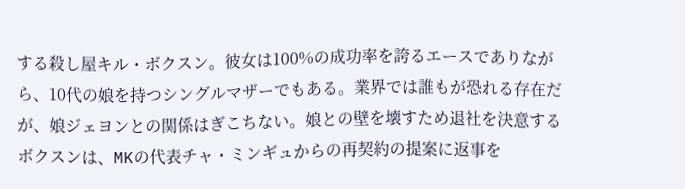する殺し屋キル・ボクスン。彼女は100%の成功率を誇るエースでありながら、10代の娘を持つシングルマザーでもある。業界では誰もが恐れる存在だが、娘ジェヨンとの関係はぎこちない。娘との壁を壊すため退社を決意するボクスンは、MKの代表チャ・ミンギュからの再契約の提案に返事を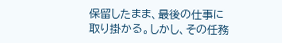保留したまま、最後の仕事に取り掛かる。しかし、その任務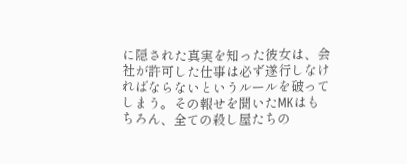に隠された真実を知った彼女は、会社が許可した仕事は必ず遂行しなければならないというルールを破ってしまう。その報せを聞いたMKはもちろん、全ての殺し屋たちの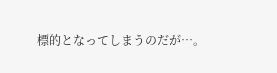標的となってしまうのだが…。